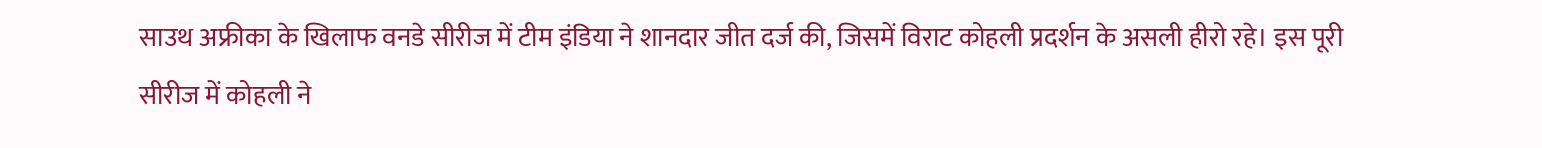साउथ अफ्रीका के खिलाफ वनडे सीरीज में टीम इंडिया ने शानदार जीत दर्ज की, जिसमें विराट कोहली प्रदर्शन के असली हीरो रहे। इस पूरी सीरीज में कोहली ने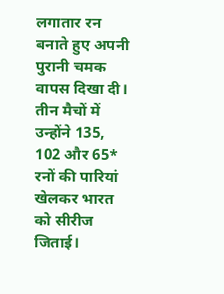लगातार रन बनाते हुए अपनी पुरानी चमक वापस दिखा दी। तीन मैचों में उन्होंने 135, 102 और 65* रनों की पारियां खेलकर भारत को सीरीज जिताई।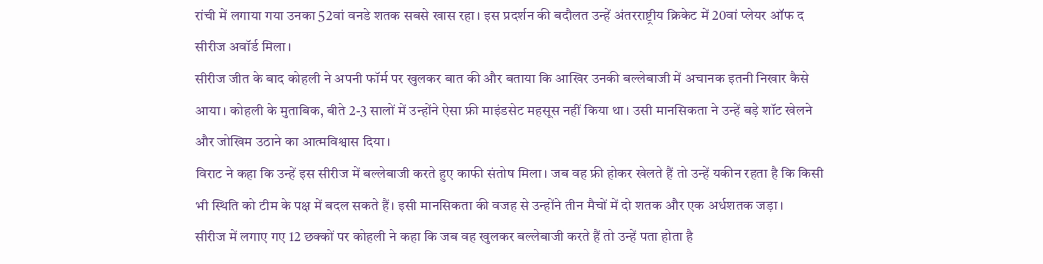रांची में लगाया गया उनका 52वां वनडे शतक सबसे खास रहा। इस प्रदर्शन की बदौलत उन्हें अंतरराष्ट्रीय क्रिकेट में 20वां प्लेयर ऑफ द सीरीज अवॉर्ड मिला।
सीरीज जीत के बाद कोहली ने अपनी फॉर्म पर खुलकर बात की और बताया कि आखिर उनकी बल्लेबाजी में अचानक इतनी निखार कैसे आया। कोहली के मुताबिक, बीते 2-3 सालों में उन्होंने ऐसा फ्री माइंडसेट महसूस नहीं किया था। उसी मानसिकता ने उन्हें बड़े शॉट खेलने और जोखिम उठाने का आत्मविश्वास दिया।
विराट ने कहा कि उन्हें इस सीरीज में बल्लेबाजी करते हुए काफी संतोष मिला। जब वह फ्री होकर खेलते हैं तो उन्हें यकीन रहता है कि किसी भी स्थिति को टीम के पक्ष में बदल सकते हैं। इसी मानसिकता की वजह से उन्होंने तीन मैचों में दो शतक और एक अर्धशतक जड़ा।
सीरीज में लगाए गए 12 छक्कों पर कोहली ने कहा कि जब वह खुलकर बल्लेबाजी करते हैं तो उन्हें पता होता है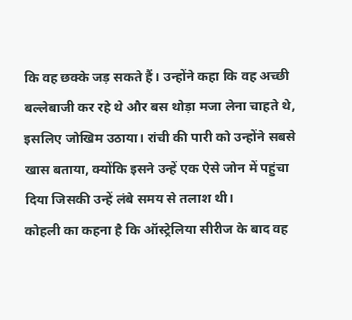कि वह छक्के जड़ सकते हैं। उन्होंने कहा कि वह अच्छी बल्लेबाजी कर रहे थे और बस थोड़ा मजा लेना चाहते थे, इसलिए जोखिम उठाया। रांची की पारी को उन्होंने सबसे खास बताया, क्योंकि इसने उन्हें एक ऐसे जोन में पहुंचा दिया जिसकी उन्हें लंबे समय से तलाश थी।
कोहली का कहना है कि ऑस्ट्रेलिया सीरीज के बाद वह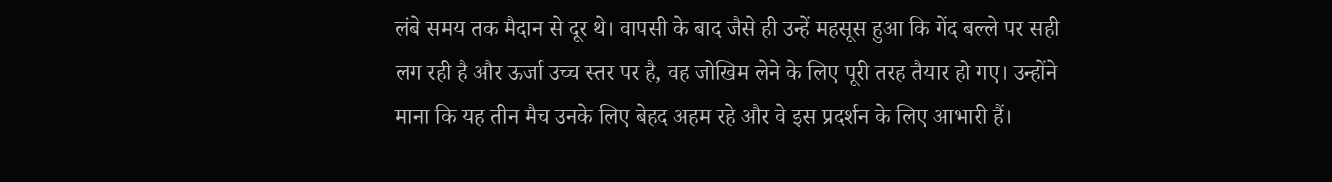लंबे समय तक मैदान से दूर थे। वापसी के बाद जैसे ही उन्हें महसूस हुआ कि गेंद बल्ले पर सही लग रही है और ऊर्जा उच्च स्तर पर है, वह जोखिम लेने के लिए पूरी तरह तैयार हो गए। उन्होंने माना कि यह तीन मैच उनके लिए बेहद अहम रहे और वे इस प्रदर्शन के लिए आभारी हैं।